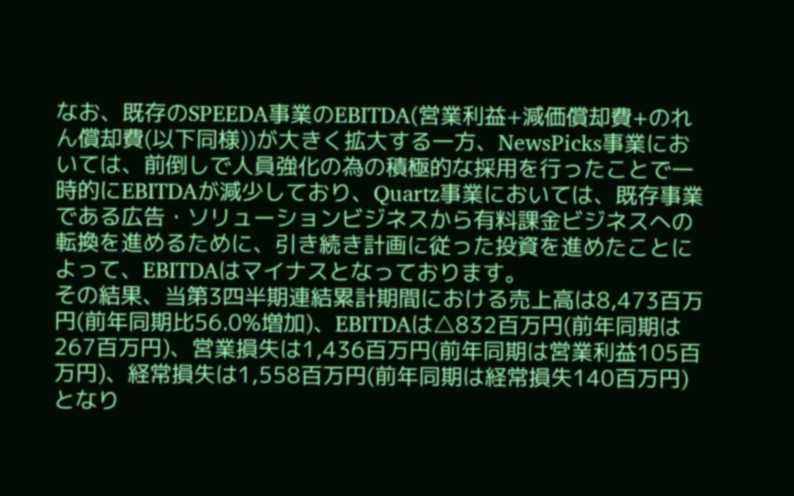なお、既存のSPEEDA事業のEBITDA(営業利益+減価償却費+のれん償却費(以下同様))が大きく拡大する一方、NewsPicks事業においては、前倒しで人員強化の為の積極的な採用を行ったことで一時的にEBITDAが減少しており、Quartz事業においては、既存事業である広告・ソリューションビジネスから有料課金ビジネスへの転換を進めるために、引き続き計画に従った投資を進めたことによって、EBITDAはマイナスとなっております。
その結果、当第3四半期連結累計期間における売上高は8,473百万円(前年同期比56.0%増加)、EBITDAは△832百万円(前年同期は267百万円)、営業損失は1,436百万円(前年同期は営業利益105百万円)、経常損失は1,558百万円(前年同期は経常損失140百万円)となり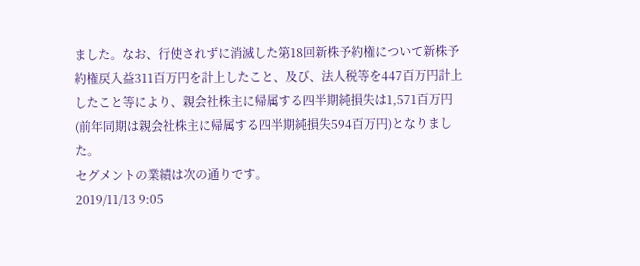ました。なお、行使されずに消滅した第18回新株予約権について新株予約権戻入益311百万円を計上したこと、及び、法人税等を447百万円計上したこと等により、親会社株主に帰属する四半期純損失は1,571百万円(前年同期は親会社株主に帰属する四半期純損失594百万円)となりました。
セグメントの業績は次の通りです。
2019/11/13 9:05